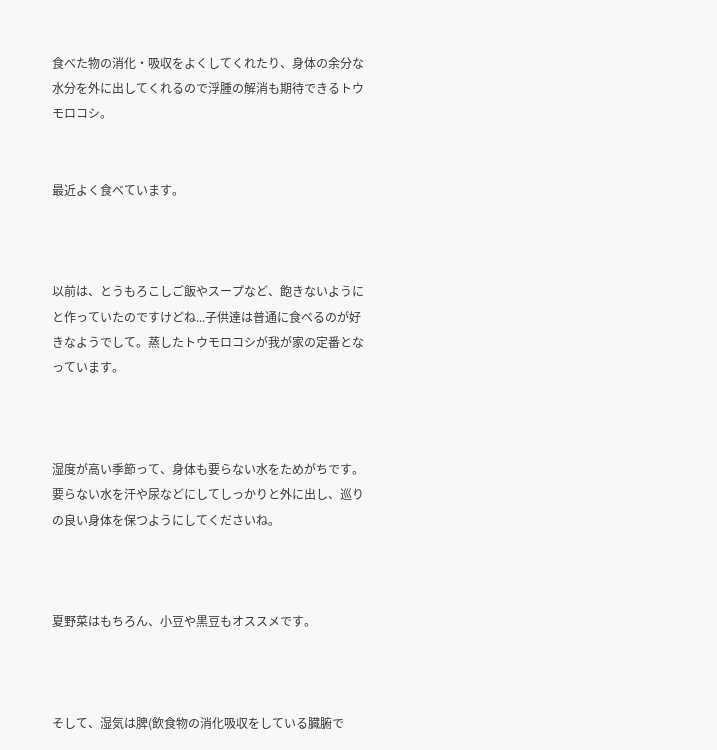食べた物の消化・吸収をよくしてくれたり、身体の余分な水分を外に出してくれるので浮腫の解消も期待できるトウモロコシ。


最近よく食べています。



以前は、とうもろこしご飯やスープなど、飽きないようにと作っていたのですけどね...子供達は普通に食べるのが好きなようでして。蒸したトウモロコシが我が家の定番となっています。



湿度が高い季節って、身体も要らない水をためがちです。要らない水を汗や尿などにしてしっかりと外に出し、巡りの良い身体を保つようにしてくださいね。



夏野菜はもちろん、小豆や黒豆もオススメです。



そして、湿気は脾(飲食物の消化吸収をしている臓腑で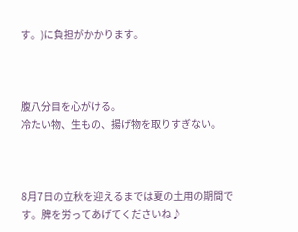す。)に負担がかかります。



腹八分目を心がける。
冷たい物、生もの、揚げ物を取りすぎない。



8月7日の立秋を迎えるまでは夏の土用の期間です。脾を労ってあげてくださいね♪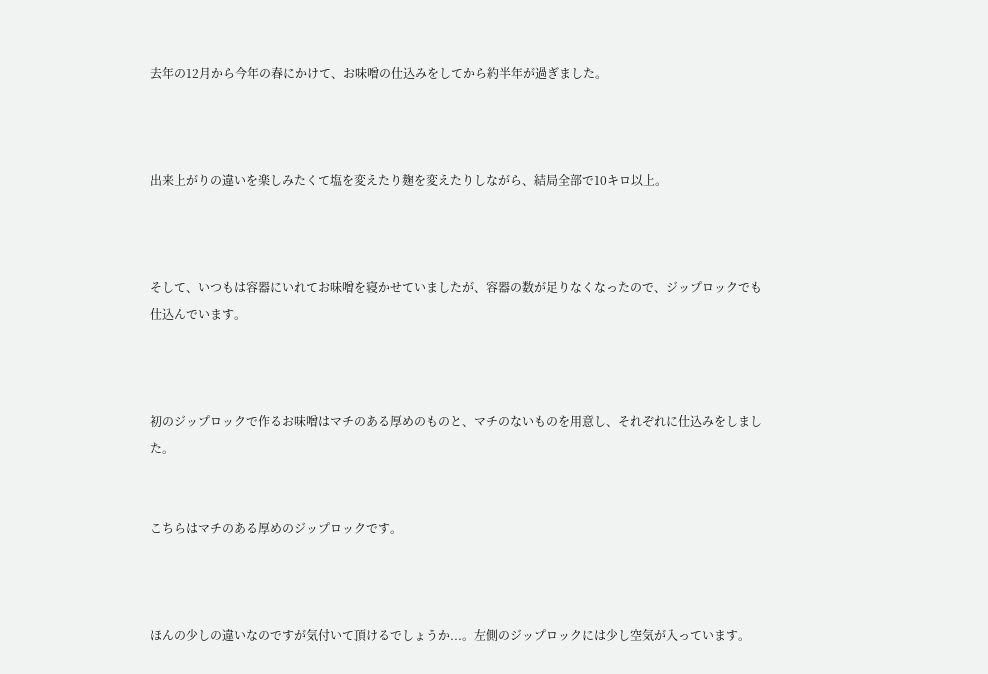去年の12月から今年の春にかけて、お味噌の仕込みをしてから約半年が過ぎました。



出来上がりの違いを楽しみたくて塩を変えたり麹を変えたりしながら、結局全部で10キロ以上。



そして、いつもは容器にいれてお味噌を寝かせていましたが、容器の数が足りなくなったので、ジップロックでも仕込んでいます。



初のジップロックで作るお味噌はマチのある厚めのものと、マチのないものを用意し、それぞれに仕込みをしました。


こちらはマチのある厚めのジップロックです。



ほんの少しの違いなのですが気付いて頂けるでしょうか...。左側のジップロックには少し空気が入っています。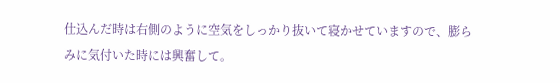仕込んだ時は右側のように空気をしっかり抜いて寝かせていますので、膨らみに気付いた時には興奮して。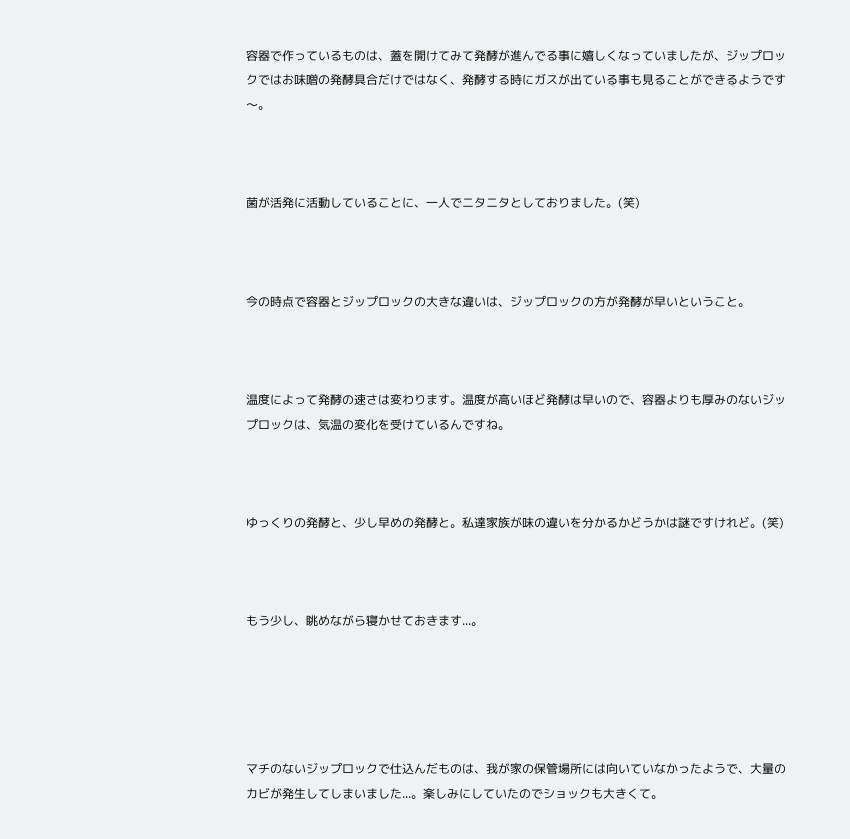容器で作っているものは、蓋を開けてみて発酵が進んでる事に嬉しくなっていましたが、ジップロックではお味噌の発酵具合だけではなく、発酵する時にガスが出ている事も見ることができるようです〜。



菌が活発に活動していることに、一人でニタニタとしておりました。(笑)



今の時点で容器とジップロックの大きな違いは、ジップロックの方が発酵が早いということ。



温度によって発酵の速さは変わります。温度が高いほど発酵は早いので、容器よりも厚みのないジップロックは、気温の変化を受けているんですね。



ゆっくりの発酵と、少し早めの発酵と。私達家族が味の違いを分かるかどうかは謎ですけれど。(笑)



もう少し、眺めながら寝かせておきます...。





マチのないジップロックで仕込んだものは、我が家の保管場所には向いていなかったようで、大量のカビが発生してしまいました...。楽しみにしていたのでショックも大きくて。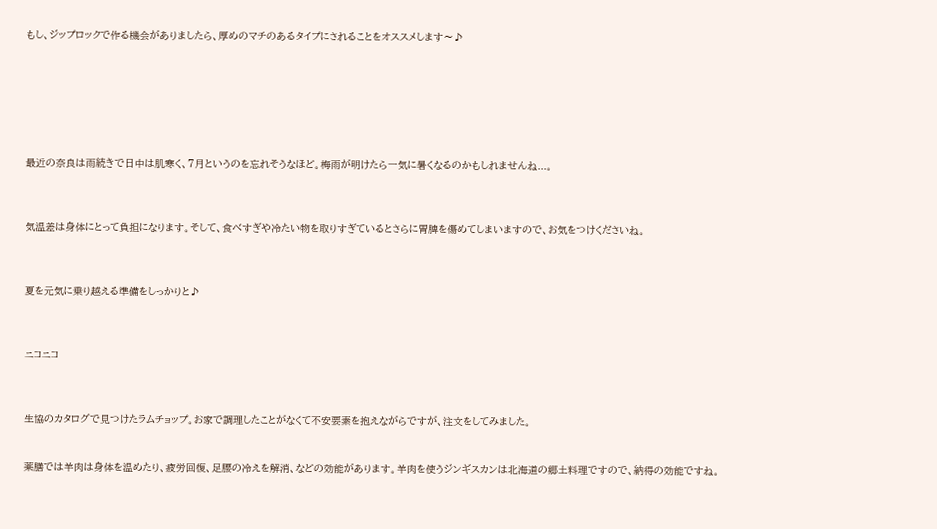もし、ジップロックで作る機会がありましたら、厚めのマチのあるタイプにされることをオススメします〜♪







最近の奈良は雨続きで日中は肌寒く、7月というのを忘れそうなほど。梅雨が明けたら一気に暑くなるのかもしれませんね...。



気温差は身体にとって負担になります。そして、食べすぎや冷たい物を取りすぎているとさらに胃脾を傷めてしまいますので、お気をつけくださいね。



夏を元気に乗り越える準備をしっかりと♪



ニコニコ



生協のカタログで見つけたラムチョップ。お家で調理したことがなくて不安要素を抱えながらですが、注文をしてみました。


薬膳では羊肉は身体を温めたり、疲労回復、足腰の冷えを解消、などの効能があります。羊肉を使うジンギスカンは北海道の郷土料理ですので、納得の効能ですね。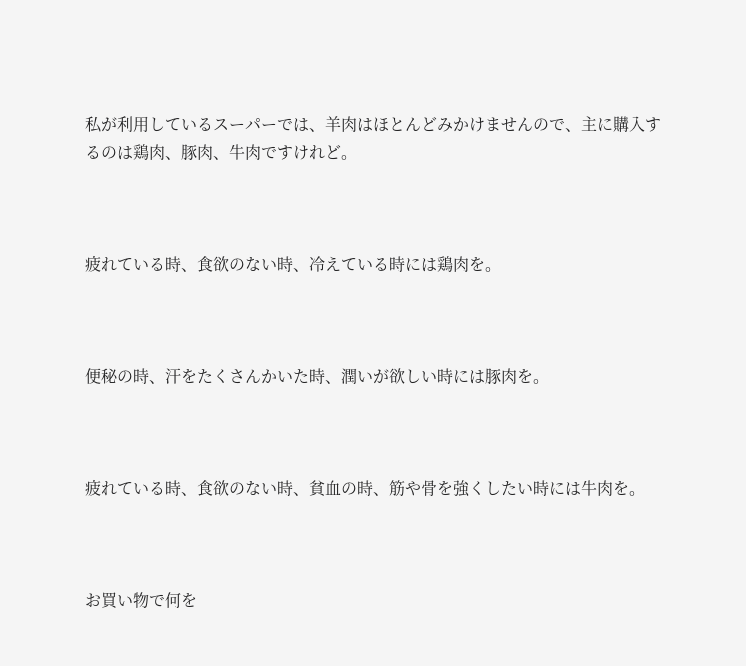私が利用しているスーパーでは、羊肉はほとんどみかけませんので、主に購入するのは鶏肉、豚肉、牛肉ですけれど。



疲れている時、食欲のない時、冷えている時には鶏肉を。



便秘の時、汗をたくさんかいた時、潤いが欲しい時には豚肉を。



疲れている時、食欲のない時、貧血の時、筋や骨を強くしたい時には牛肉を。



お買い物で何を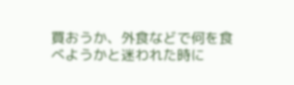買おうか、外食などで何を食べようかと迷われた時に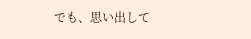でも、思い出して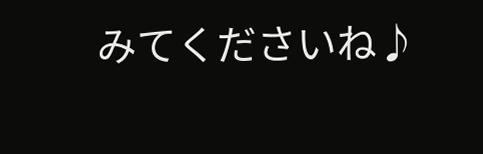みてくださいね♪